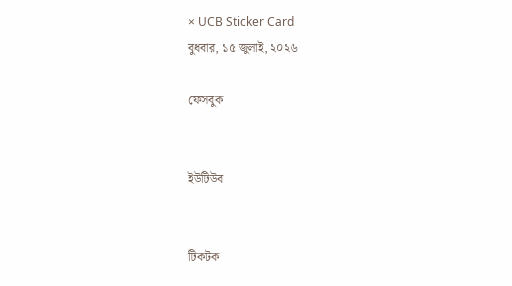× UCB Sticker Card
বুধবার, ১৫ জুলাই, ২০২৬

ফেসবুক


ইউটিউব


টিকটক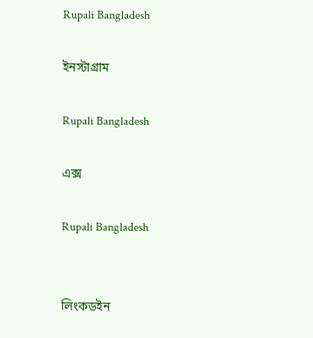Rupali Bangladesh

ইনস্টাগ্রাম

Rupali Bangladesh

এক্স

Rupali Bangladesh


লিংকডইন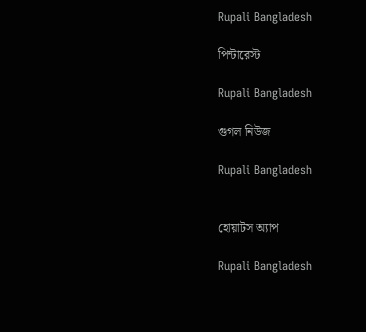Rupali Bangladesh

পিন্টারেস্ট

Rupali Bangladesh

গুগল নিউজ

Rupali Bangladesh


হোয়াটস অ্যাপ

Rupali Bangladesh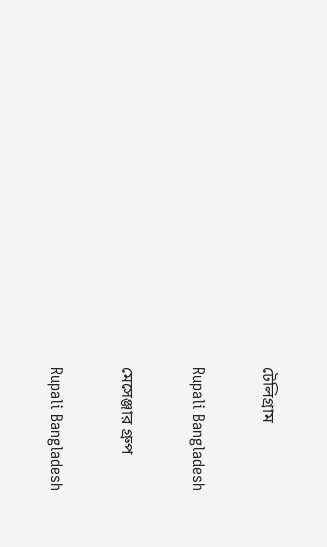টেলিগ্রাম

Rupali Bangladesh

মেসেঞ্জার গ্রুপ

Rupali Bangladesh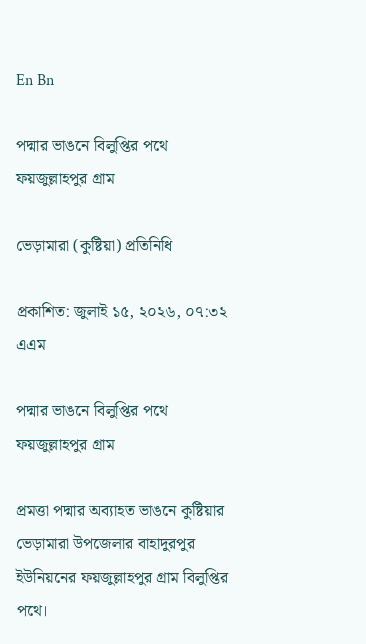En Bn

পদ্মার ভাঙনে বিলুপ্তির পথে ফয়জুল্লাহপুর গ্রাম

ভেড়ামারা (কুষ্টিয়া) প্রতিনিধি

প্রকাশিত: জুলাই ১৫, ২০২৬, ০৭:৩২ এএম

পদ্মার ভাঙনে বিলুপ্তির পথে  ফয়জুল্লাহপুর গ্রাম

প্রমত্তা পদ্মার অব্যাহত ভাঙনে কুষ্টিয়ার ভেড়ামারা উপজেলার বাহাদুরপুর ইউনিয়নের ফয়জুল্লাহপুর গ্রাম বিলুপ্তির পথে।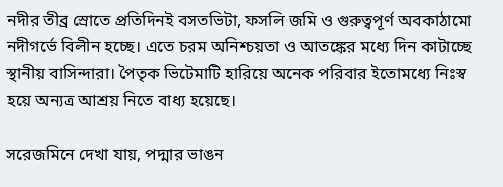নদীর তীব্র স্রোতে প্রতিদিনই বসতভিটা, ফসলি জমি ও গুরুত্বপূর্ণ অবকাঠামো নদীগর্ভে বিলীন হচ্ছে। এতে চরম অনিশ্চয়তা ও আতঙ্কের মধ্যে দিন কাটাচ্ছে স্থানীয় বাসিন্দারা। পৈতৃক ভিটেমাটি হারিয়ে অনেক পরিবার ইতোমধ্যে নিঃস্ব হয়ে অন্যত্র আশ্রয় নিতে বাধ্য হয়েছে।

সরেজমিনে দেখা যায়, পদ্মার ভাঙন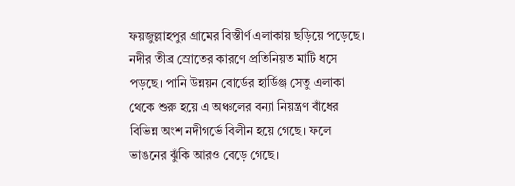ফয়জুল্লাহপুর গ্রামের বিস্তীর্ণ এলাকায় ছড়িয়ে পড়েছে। নদীর তীব্র স্রোতের কারণে প্রতিনিয়ত মাটি ধসে পড়ছে। পানি উন্নয়ন বোর্ডের হার্ডিঞ্জ সেতু এলাকা থেকে শুরু হয়ে এ অঞ্চলের বন্যা নিয়ন্ত্রণ বাঁধের বিভিন্ন অংশ নদীগর্ভে বিলীন হয়ে গেছে। ফলে ভাঙনের ঝুঁকি আরও বেড়ে গেছে।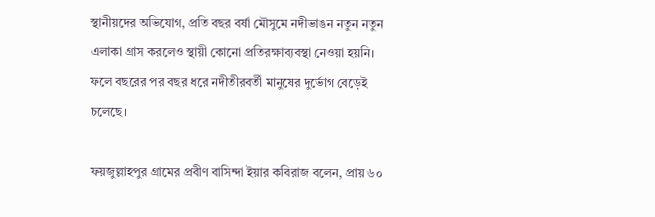স্থানীয়দের অভিযোগ, প্রতি বছর বর্ষা মৌসুমে নদীভাঙন নতুন নতুন এলাকা গ্রাস করলেও স্থায়ী কোনো প্রতিরক্ষাব্যবস্থা নেওয়া হয়নি। ফলে বছরের পর বছর ধরে নদীতীরবর্তী মানুষের দুর্ভোগ বেড়েই চলেছে।

ফয়জুল্লাহপুর গ্রামের প্রবীণ বাসিন্দা ইয়ার কবিরাজ বলেন, প্রায় ৬০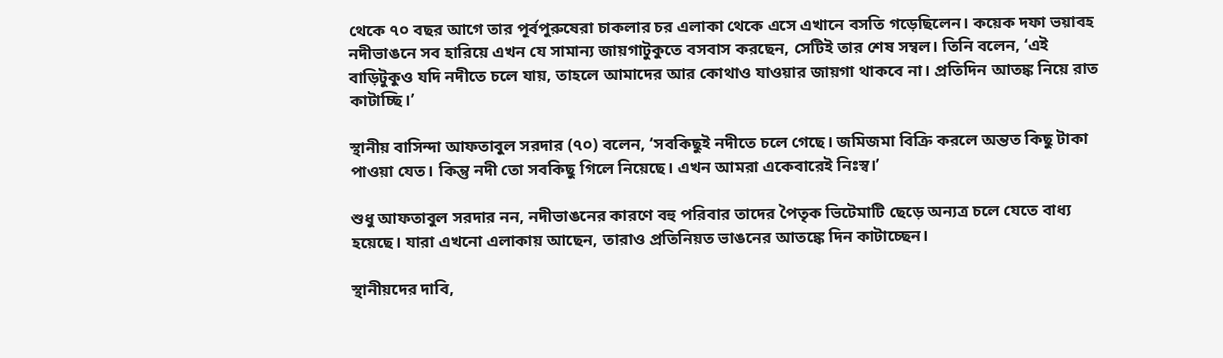থেকে ৭০ বছর আগে তার পূর্বপুরুষেরা চাকলার চর এলাকা থেকে এসে এখানে বসতি গড়েছিলেন। কয়েক দফা ভয়াবহ নদীভাঙনে সব হারিয়ে এখন যে সামান্য জায়গাটুকুতে বসবাস করছেন, সেটিই তার শেষ সম্বল। তিনি বলেন, ‘এই বাড়িটুকুও যদি নদীতে চলে যায়, তাহলে আমাদের আর কোথাও যাওয়ার জায়গা থাকবে না। প্রতিদিন আতঙ্ক নিয়ে রাত কাটাচ্ছি।’

স্থানীয় বাসিন্দা আফতাবুল সরদার (৭০) বলেন, ‘সবকিছুই নদীতে চলে গেছে। জমিজমা বিক্রি করলে অন্তত কিছু টাকা পাওয়া যেত। কিন্তু নদী তো সবকিছু গিলে নিয়েছে। এখন আমরা একেবারেই নিঃস্ব।’

শুধু আফতাবুল সরদার নন, নদীভাঙনের কারণে বহু পরিবার তাদের পৈতৃক ভিটেমাটি ছেড়ে অন্যত্র চলে যেতে বাধ্য হয়েছে। যারা এখনো এলাকায় আছেন, তারাও প্রতিনিয়ত ভাঙনের আতঙ্কে দিন কাটাচ্ছেন।

স্থানীয়দের দাবি,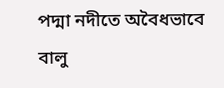পদ্মা নদীতে অবৈধভাবে বালু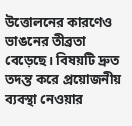উত্তোলনের কারণেও ভাঙনের তীব্রতা বেড়েছে। বিষয়টি দ্রুত তদন্ত করে প্রয়োজনীয় ব্যবস্থা নেওয়ার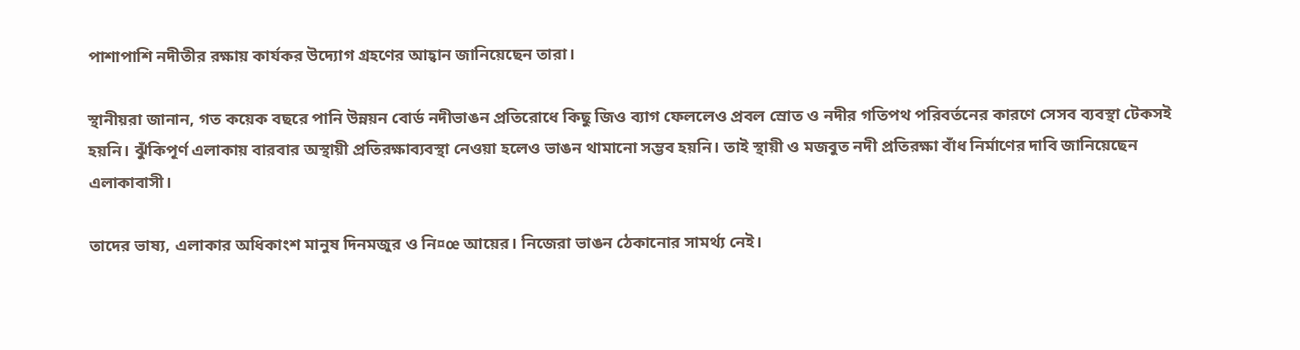পাশাপাশি নদীতীর রক্ষায় কার্যকর উদ্যোগ গ্রহণের আহ্বান জানিয়েছেন তারা।

স্থানীয়রা জানান, গত কয়েক বছরে পানি উন্নয়ন বোর্ড নদীভাঙন প্রতিরোধে কিছু জিও ব্যাগ ফেললেও প্রবল স্রোত ও নদীর গতিপথ পরিবর্তনের কারণে সেসব ব্যবস্থা টেকসই হয়নি। ঝুঁকিপূর্ণ এলাকায় বারবার অস্থায়ী প্রতিরক্ষাব্যবস্থা নেওয়া হলেও ভাঙন থামানো সম্ভব হয়নি। তাই স্থায়ী ও মজবুত নদী প্রতিরক্ষা বাঁধ নির্মাণের দাবি জানিয়েছেন এলাকাবাসী।

তাদের ভাষ্য, এলাকার অধিকাংশ মানুষ দিনমজুর ও নি¤œ আয়ের। নিজেরা ভাঙন ঠেকানোর সামর্থ্য নেই।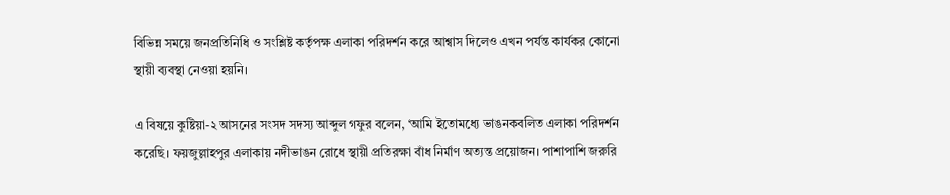বিভিন্ন সময়ে জনপ্রতিনিধি ও সংশ্লিষ্ট কর্তৃপক্ষ এলাকা পরিদর্শন করে আশ্বাস দিলেও এখন পর্যন্ত কার্যকর কোনো স্থায়ী ব্যবস্থা নেওয়া হয়নি।

এ বিষয়ে কুষ্টিয়া-২ আসনের সংসদ সদস্য আব্দুল গফুর বলেন, ‘আমি ইতোমধ্যে ভাঙনকবলিত এলাকা পরিদর্শন করেছি। ফয়জুল্লাহপুর এলাকায় নদীভাঙন রোধে স্থায়ী প্রতিরক্ষা বাঁধ নির্মাণ অত্যন্ত প্রয়োজন। পাশাপাশি জরুরি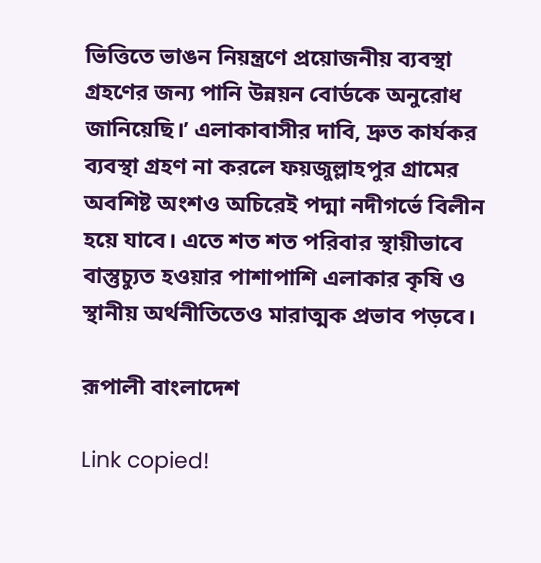ভিত্তিতে ভাঙন নিয়ন্ত্রণে প্রয়োজনীয় ব্যবস্থা গ্রহণের জন্য পানি উন্নয়ন বোর্ডকে অনুরোধ জানিয়েছি।’ এলাকাবাসীর দাবি, দ্রুত কার্যকর ব্যবস্থা গ্রহণ না করলে ফয়জুল্লাহপুর গ্রামের অবশিষ্ট অংশও অচিরেই পদ্মা নদীগর্ভে বিলীন হয়ে যাবে। এতে শত শত পরিবার স্থায়ীভাবে বাস্তুচ্যুত হওয়ার পাশাপাশি এলাকার কৃষি ও স্থানীয় অর্থনীতিতেও মারাত্মক প্রভাব পড়বে।

রূপালী বাংলাদেশ

Link copied!